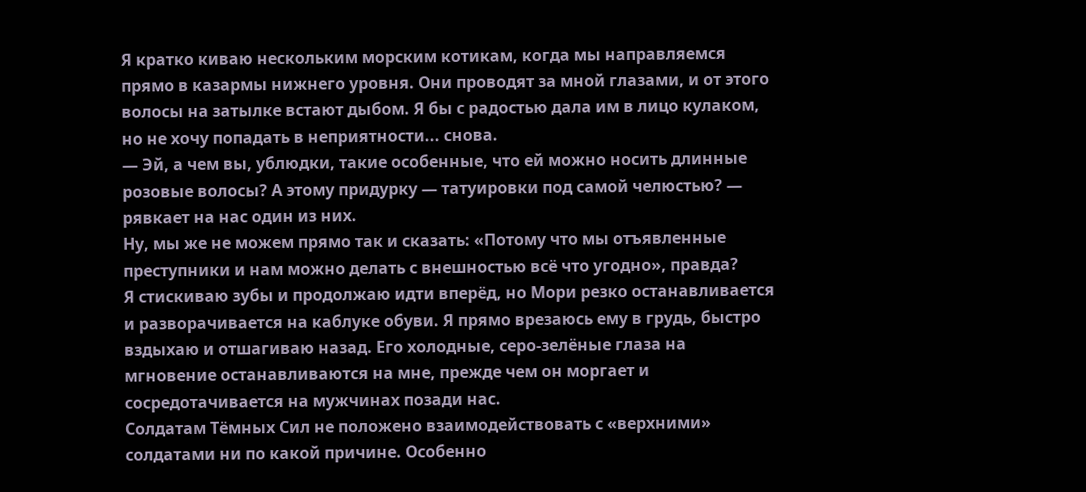Я кратко киваю нескольким морским котикам, когда мы направляемся прямо в казармы нижнего уровня. Они проводят за мной глазами, и от этого волосы на затылке встают дыбом. Я бы с радостью дала им в лицо кулаком, но не хочу попадать в неприятности... снова.
— Эй, а чем вы, ублюдки, такие особенные, что ей можно носить длинные розовые волосы? А этому придурку — татуировки под самой челюстью? — рявкает на нас один из них.
Ну, мы же не можем прямо так и сказать: «Потому что мы отъявленные преступники и нам можно делать с внешностью всё что угодно», правда?
Я стискиваю зубы и продолжаю идти вперёд, но Мори резко останавливается и разворачивается на каблуке обуви. Я прямо врезаюсь ему в грудь, быстро вздыхаю и отшагиваю назад. Его холодные, серо-зелёные глаза на мгновение останавливаются на мне, прежде чем он моргает и сосредотачивается на мужчинах позади нас.
Солдатам Тёмных Сил не положено взаимодействовать с «верхними» солдатами ни по какой причине. Особенно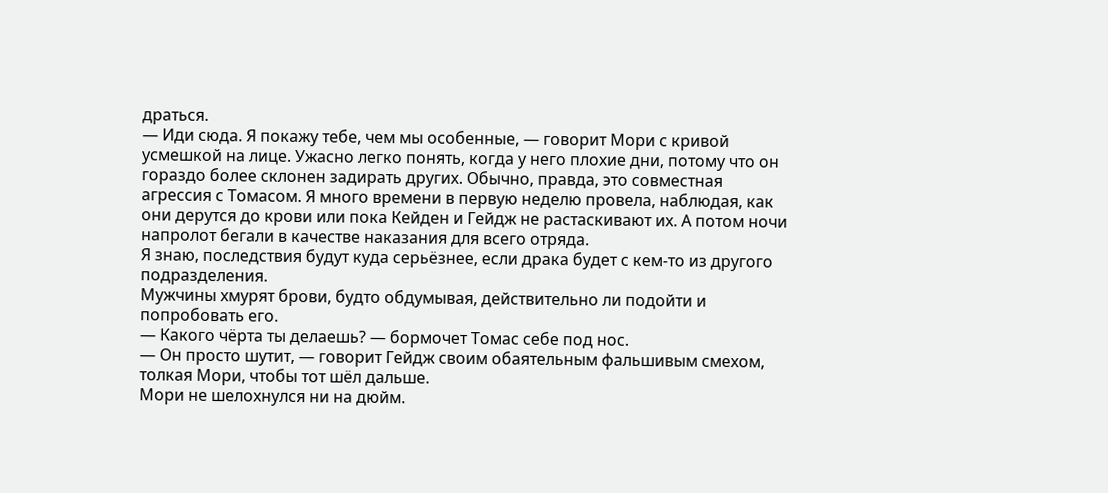драться.
— Иди сюда. Я покажу тебе, чем мы особенные, — говорит Мори с кривой усмешкой на лице. Ужасно легко понять, когда у него плохие дни, потому что он гораздо более склонен задирать других. Обычно, правда, это совместная агрессия с Томасом. Я много времени в первую неделю провела, наблюдая, как они дерутся до крови или пока Кейден и Гейдж не растаскивают их. А потом ночи напролот бегали в качестве наказания для всего отряда.
Я знаю, последствия будут куда серьёзнее, если драка будет с кем-то из другого подразделения.
Мужчины хмурят брови, будто обдумывая, действительно ли подойти и попробовать его.
— Какого чёрта ты делаешь? — бормочет Томас себе под нос.
— Он просто шутит, — говорит Гейдж своим обаятельным фальшивым смехом, толкая Мори, чтобы тот шёл дальше.
Мори не шелохнулся ни на дюйм.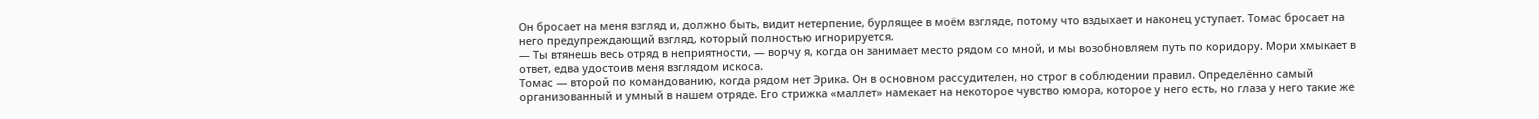Он бросает на меня взгляд и, должно быть, видит нетерпение, бурлящее в моём взгляде, потому что вздыхает и наконец уступает. Томас бросает на него предупреждающий взгляд, который полностью игнорируется.
— Ты втянешь весь отряд в неприятности, — ворчу я, когда он занимает место рядом со мной, и мы возобновляем путь по коридору. Мори хмыкает в ответ, едва удостоив меня взглядом искоса.
Томас — второй по командованию, когда рядом нет Эрика. Он в основном рассудителен, но строг в соблюдении правил. Определённо самый организованный и умный в нашем отряде. Его стрижка «маллет» намекает на некоторое чувство юмора, которое у него есть, но глаза у него такие же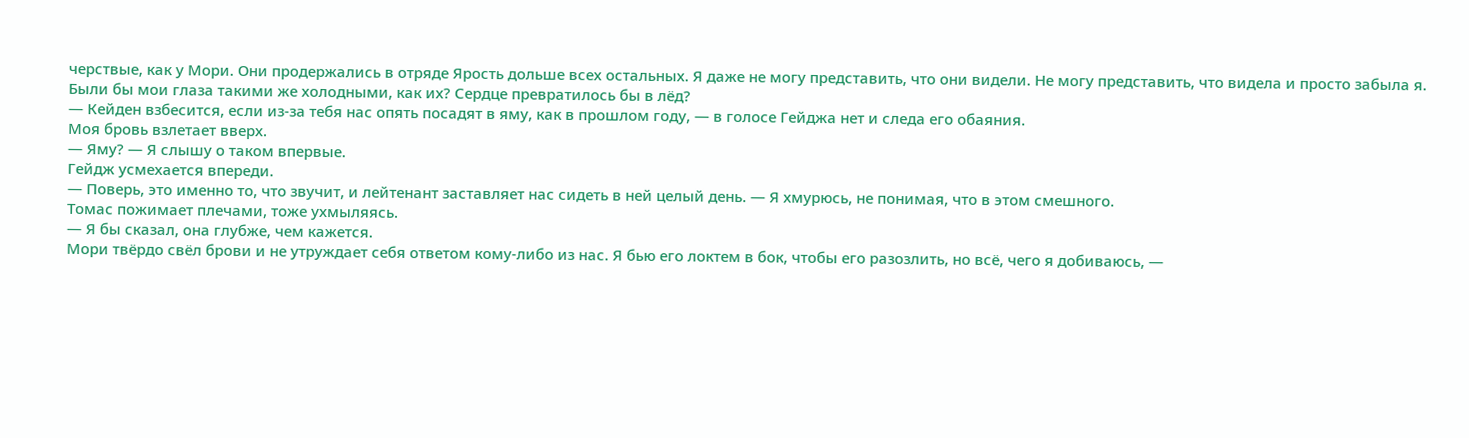черствые, как у Мори. Они продержались в отряде Ярость дольше всех остальных. Я даже не могу представить, что они видели. Не могу представить, что видела и просто забыла я. Были бы мои глаза такими же холодными, как их? Сердце превратилось бы в лёд?
— Кейден взбесится, если из-за тебя нас опять посадят в яму, как в прошлом году, — в голосе Гейджа нет и следа его обаяния.
Моя бровь взлетает вверх.
— Яму? — Я слышу о таком впервые.
Гейдж усмехается впереди.
— Поверь, это именно то, что звучит, и лейтенант заставляет нас сидеть в ней целый день. — Я хмурюсь, не понимая, что в этом смешного.
Томас пожимает плечами, тоже ухмыляясь.
— Я бы сказал, она глубже, чем кажется.
Мори твёрдо свёл брови и не утруждает себя ответом кому-либо из нас. Я бью его локтем в бок, чтобы его разозлить, но всё, чего я добиваюсь, —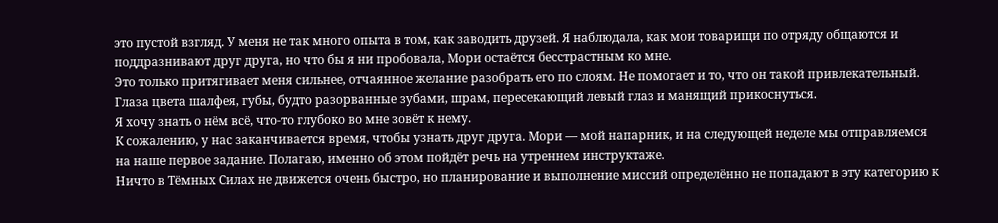это пустой взгляд. У меня не так много опыта в том, как заводить друзей. Я наблюдала, как мои товарищи по отряду общаются и поддразнивают друг друга, но что бы я ни пробовала, Мори остаётся бесстрастным ко мне.
Это только притягивает меня сильнее, отчаянное желание разобрать его по слоям. Не помогает и то, что он такой привлекательный. Глаза цвета шалфея, губы, будто разорванные зубами, шрам, пересекающий левый глаз и манящий прикоснуться.
Я хочу знать о нём всё, что-то глубоко во мне зовёт к нему.
К сожалению, у нас заканчивается время, чтобы узнать друг друга. Мори — мой напарник, и на следующей неделе мы отправляемся на наше первое задание. Полагаю, именно об этом пойдёт речь на утреннем инструктаже.
Ничто в Тёмных Силах не движется очень быстро, но планирование и выполнение миссий определённо не попадают в эту категорию к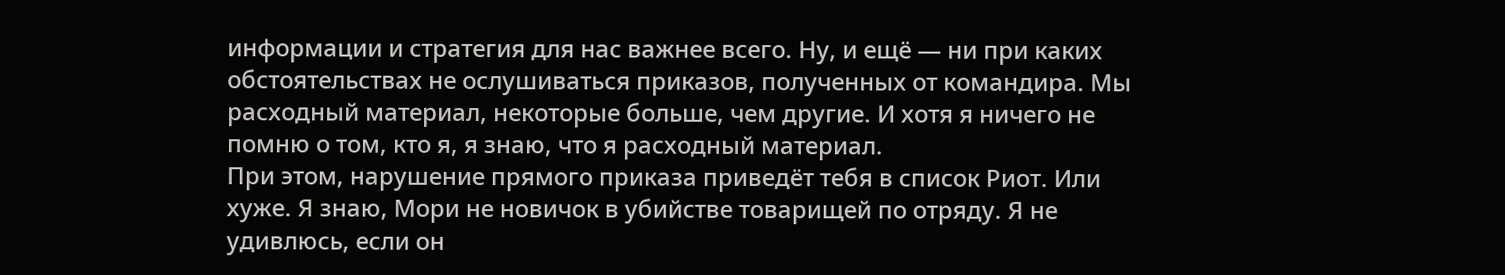информации и стратегия для нас важнее всего. Ну, и ещё — ни при каких обстоятельствах не ослушиваться приказов, полученных от командира. Мы расходный материал, некоторые больше, чем другие. И хотя я ничего не помню о том, кто я, я знаю, что я расходный материал.
При этом, нарушение прямого приказа приведёт тебя в список Риот. Или хуже. Я знаю, Мори не новичок в убийстве товарищей по отряду. Я не удивлюсь, если он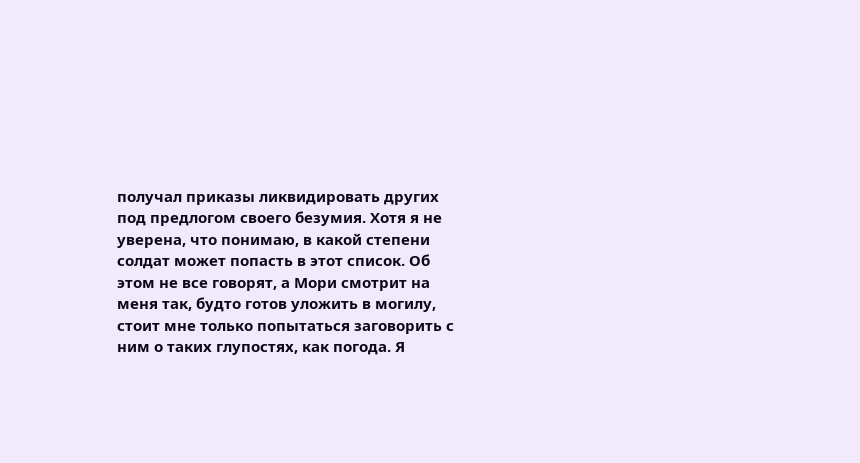получал приказы ликвидировать других под предлогом своего безумия. Хотя я не уверена, что понимаю, в какой степени солдат может попасть в этот список. Об этом не все говорят, а Мори смотрит на меня так, будто готов уложить в могилу, стоит мне только попытаться заговорить с ним о таких глупостях, как погода. Я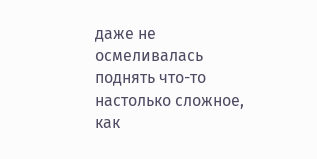даже не осмеливалась поднять что-то настолько сложное, как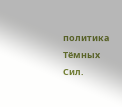политика Тёмных Сил.